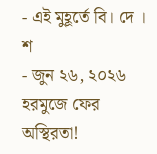- এই মুহূর্তে বি। দে । শ
- জুন ২৬, ২০২৬
হরমুজে ফের অস্থিরতা!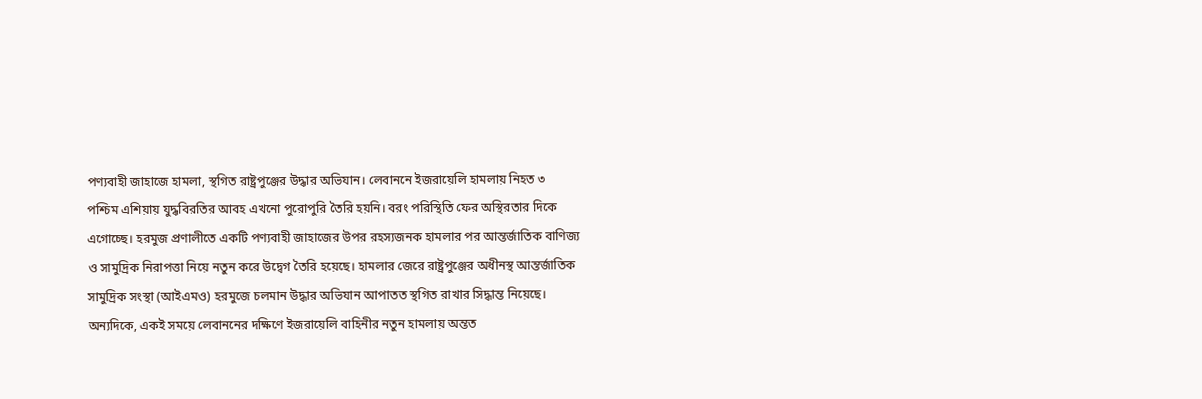পণ্যবাহী জাহাজে হামলা, স্থগিত রাষ্ট্রপুঞ্জের উদ্ধার অভিযান। লেবাননে ইজরায়েলি হামলায় নিহত ৩
পশ্চিম এশিয়ায় যুদ্ধবিরতির আবহ এখনো পুরোপুরি তৈরি হয়নি। বরং পরিস্থিতি ফের অস্থিরতার দিকে এগোচ্ছে। হরমুজ প্রণালীতে একটি পণ্যবাহী জাহাজের উপর রহস্যজনক হামলার পর আন্তর্জাতিক বাণিজ্য ও সামুদ্রিক নিরাপত্তা নিয়ে নতুন করে উদ্বেগ তৈরি হয়েছে। হামলার জেরে রাষ্ট্রপুঞ্জের অধীনস্থ আন্তর্জাতিক সামুদ্রিক সংস্থা (আইএমও) হরমুজে চলমান উদ্ধার অভিযান আপাতত স্থগিত রাখার সিদ্ধান্ত নিয়েছে। অন্যদিকে, একই সময়ে লেবাননের দক্ষিণে ইজরায়েলি বাহিনীর নতুন হামলায় অন্তত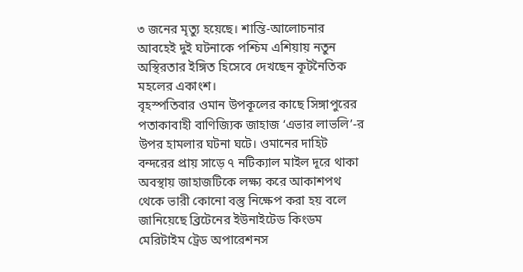৩ জনের মৃত্যু হয়েছে। শান্তি-আলোচনার আবহেই দুই ঘটনাকে পশ্চিম এশিয়ায় নতুন অস্থিরতার ইঙ্গিত হিসেবে দেখছেন কূটনৈতিক মহলের একাংশ।
বৃহস্পতিবার ওমান উপকূলের কাছে সিঙ্গাপুরের পতাকাবাহী বাণিজ্যিক জাহাজ ‘এভার লাভলি’-র উপর হামলার ঘটনা ঘটে। ওমানের দাহিট বন্দরের প্রায় সাড়ে ৭ নটিক্যাল মাইল দূরে থাকা অবস্থায় জাহাজটিকে লক্ষ্য করে আকাশপথ থেকে ভারী কোনো বস্তু নিক্ষেপ করা হয় বলে জানিয়েছে ব্রিটেনের ইউনাইটেড কিংডম মেরিটাইম ট্রেড অপারেশনস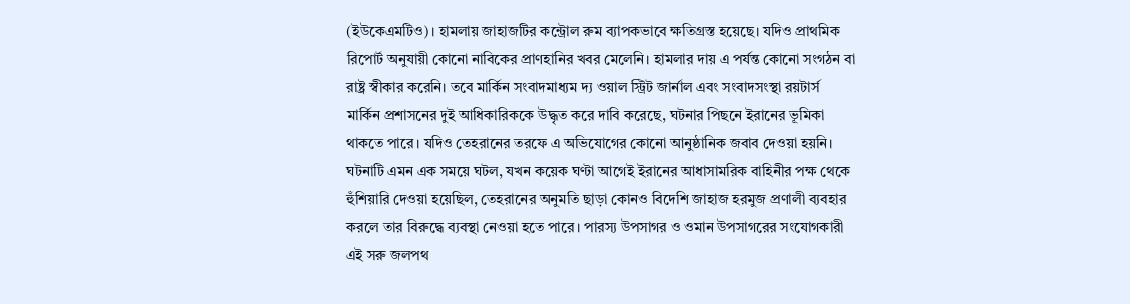(ইউকেএমটিও)। হামলায় জাহাজটির কন্ট্রোল রুম ব্যাপকভাবে ক্ষতিগ্রস্ত হয়েছে। যদিও প্রাথমিক রিপোর্ট অনুযায়ী কোনো নাবিকের প্রাণহানির খবর মেলেনি। হামলার দায় এ পর্যন্ত কোনো সংগঠন বা রাষ্ট্র স্বীকার করেনি। তবে মার্কিন সংবাদমাধ্যম দ্য ওয়াল স্ট্রিট জার্নাল এবং সংবাদসংস্থা রয়টার্স মার্কিন প্রশাসনের দুই আধিকারিককে উদ্ধৃত করে দাবি করেছে, ঘটনার পিছনে ইরানের ভূমিকা থাকতে পারে। যদিও তেহরানের তরফে এ অভিযোগের কোনো আনুষ্ঠানিক জবাব দেওয়া হয়নি।
ঘটনাটি এমন এক সময়ে ঘটল, যখন কয়েক ঘণ্টা আগেই ইরানের আধাসামরিক বাহিনীর পক্ষ থেকে হুঁশিয়ারি দেওয়া হয়েছিল, তেহরানের অনুমতি ছাড়া কোনও বিদেশি জাহাজ হরমুজ প্রণালী ব্যবহার করলে তার বিরুদ্ধে ব্যবস্থা নেওয়া হতে পারে। পারস্য উপসাগর ও ওমান উপসাগরের সংযোগকারী এই সরু জলপথ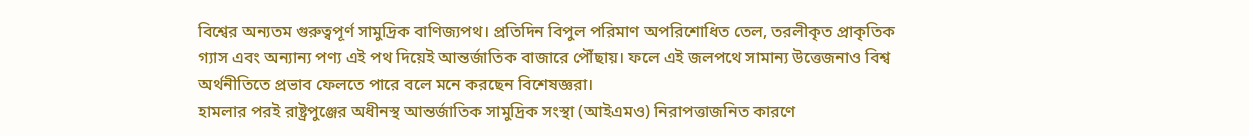বিশ্বের অন্যতম গুরুত্বপূর্ণ সামুদ্রিক বাণিজ্যপথ। প্রতিদিন বিপুল পরিমাণ অপরিশোধিত তেল, তরলীকৃত প্রাকৃতিক গ্যাস এবং অন্যান্য পণ্য এই পথ দিয়েই আন্তর্জাতিক বাজারে পৌঁছায়। ফলে এই জলপথে সামান্য উত্তেজনাও বিশ্ব অর্থনীতিতে প্রভাব ফেলতে পারে বলে মনে করছেন বিশেষজ্ঞরা।
হামলার পরই রাষ্ট্রপুঞ্জের অধীনস্থ আন্তর্জাতিক সামুদ্রিক সংস্থা (আইএমও) নিরাপত্তাজনিত কারণে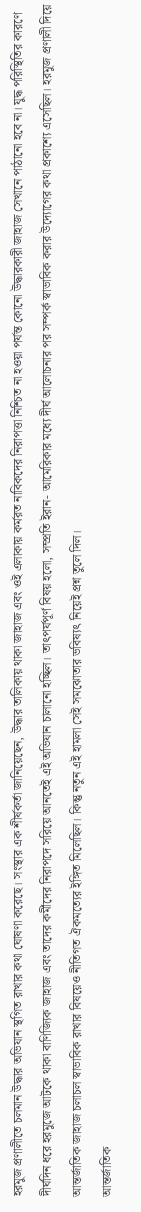হরমুজ প্রণালীতে চলমান উদ্ধার অভিযান স্থগিত রাখার কথা ঘোষণা করেছে। সংস্থার এক শীর্ষকর্তা জানিয়েছেন, উদ্ধার তালিকায় থাকা জাহাজ এবং ওই এলাকায় কর্মরত নাবিকদের নিরাপত্তা নিশ্চিত না হওয়া পর্যন্ত কোনো উদ্ধারকারী জাহাজ সেখানে পাঠানো হবে না। যুদ্ধ পরিস্থিতির কারণে দীর্ঘদিন ধরে হরমুজে আটকে থাকা বাণিজ্যিক জাহাজ এবং তাদের কর্মীদের নিরাপদে সরিয়ে আনতেই এই অভিযান চালানো হচ্ছিল। তাৎপর্যপূর্ণ বিষয় হলো, সম্প্রতি ইরান- আমেরিকার মধ্যে দীর্ঘ আলোচনার পর সম্পর্ক স্বাভাবিক করার উদ্যোগের কথা প্রকাশ্যে এসেছিল। হরমুজ প্রণালী দিয়ে আন্তর্জাতিক জাহাজ চলাচল স্বাভাবিক রাখার বিষয়েও নীতিগত ঐকমত্যের ইঙ্গিত মিলেছিল। কিন্তু নতুন এই হামলা সেই সমঝোতার ভবিষ্যৎ নিয়েই প্রশ্ন তুলে দিল।
আন্তর্জাতিক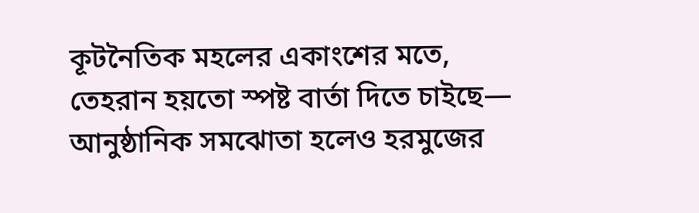কূটনৈতিক মহলের একাংশের মতে, তেহরান হয়তো স্পষ্ট বার্তা দিতে চাইছে— আনুষ্ঠানিক সমঝোতা হলেও হরমুজের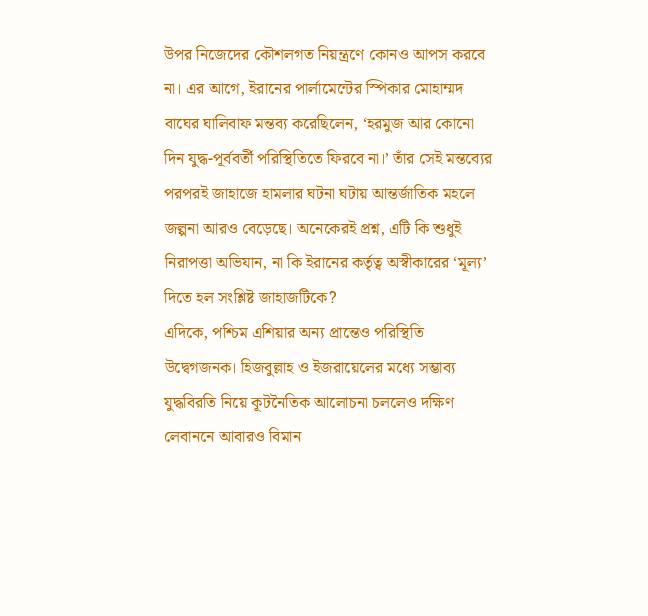উপর নিজেদের কৌশলগত নিয়ন্ত্রণে কোনও আপস করবে না। এর আগে, ইরানের পার্লামেন্টের স্পিকার মোহাম্মদ বাঘের ঘালিবাফ মন্তব্য করেছিলেন, ‘হরমুজ আর কোনো দিন যুদ্ধ-পূর্ববর্তী পরিস্থিতিতে ফিরবে না।’ তাঁর সেই মন্তব্যের পরপরই জাহাজে হামলার ঘটনা ঘটায় আন্তর্জাতিক মহলে জল্পনা আরও বেড়েছে। অনেকেরই প্রশ্ন, এটি কি শুধুই নিরাপত্তা অভিযান, না কি ইরানের কর্তৃত্ব অস্বীকারের ‘মূল্য’ দিতে হল সংশ্লিষ্ট জাহাজটিকে?
এদিকে, পশ্চিম এশিয়ার অন্য প্রান্তেও পরিস্থিতি উদ্বেগজনক। হিজবুল্লাহ ও ইজরায়েলের মধ্যে সম্ভাব্য যুদ্ধবিরতি নিয়ে কূটনৈতিক আলোচনা চললেও দক্ষিণ লেবাননে আবারও বিমান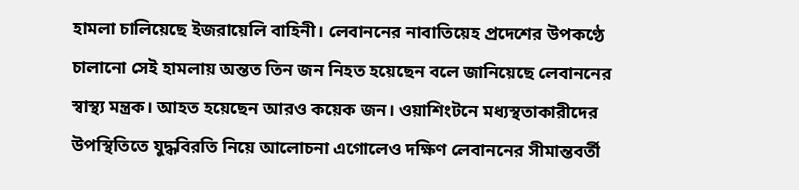হামলা চালিয়েছে ইজরায়েলি বাহিনী। লেবাননের নাবাতিয়েহ প্রদেশের উপকণ্ঠে চালানো সেই হামলায় অন্তত তিন জন নিহত হয়েছেন বলে জানিয়েছে লেবাননের স্বাস্থ্য মন্ত্রক। আহত হয়েছেন আরও কয়েক জন। ওয়াশিংটনে মধ্যস্থতাকারীদের উপস্থিতিতে যুদ্ধবিরতি নিয়ে আলোচনা এগোলেও দক্ষিণ লেবাননের সীমান্তবর্তী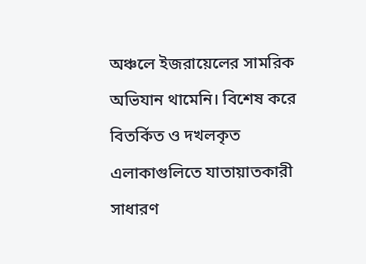অঞ্চলে ইজরায়েলের সামরিক অভিযান থামেনি। বিশেষ করে বিতর্কিত ও দখলকৃত এলাকাগুলিতে যাতায়াতকারী সাধারণ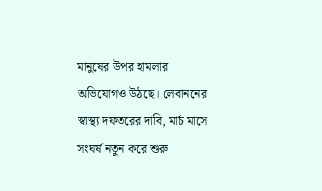মানুষের উপর হামলার অভিযোগও উঠছে। লেবাননের স্বাস্থ্য দফতরের দাবি, মার্চ মাসে সংঘর্ষ নতুন করে শুরু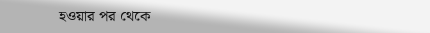হওয়ার পর থেকে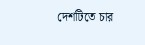দেশটিতে চার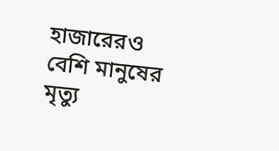হাজারেরও বেশি মানুষের মৃত্যু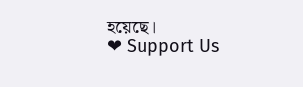হয়েছে।
❤ Support Us